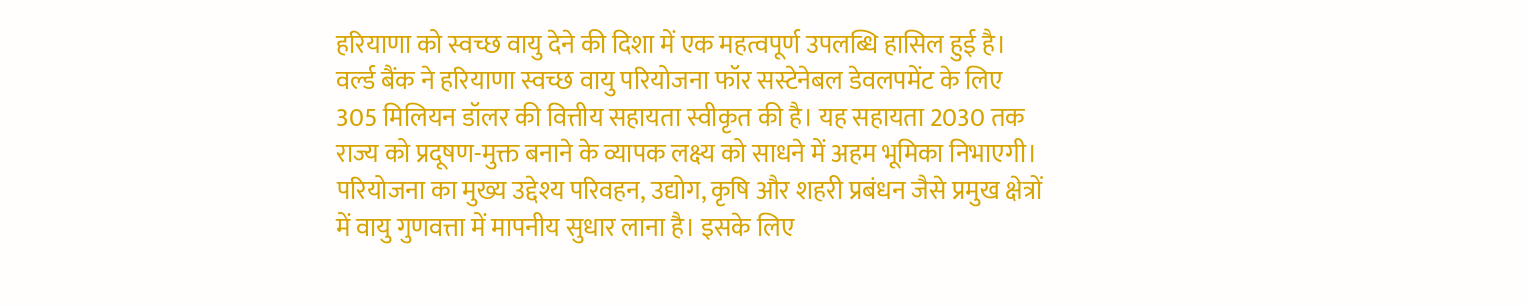हरियाणा को स्वच्छ वायु देने की दिशा में एक महत्वपूर्ण उपलब्धि हासिल हुई है। वर्ल्ड बैंक ने हरियाणा स्वच्छ वायु परियोजना फॉर सस्टेनेबल डेवलपमेंट के लिए 305 मिलियन डॉलर की वित्तीय सहायता स्वीकृत की है। यह सहायता 2030 तक राज्य को प्रदूषण-मुक्त बनाने के व्यापक लक्ष्य को साधने में अहम भूमिका निभाएगी।
परियोजना का मुख्य उद्देश्य परिवहन, उद्योग, कृषि और शहरी प्रबंधन जैसे प्रमुख क्षेत्रों में वायु गुणवत्ता में मापनीय सुधार लाना है। इसके लिए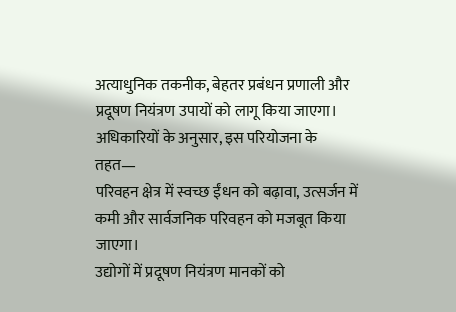अत्याधुनिक तकनीक, बेहतर प्रबंधन प्रणाली और प्रदूषण नियंत्रण उपायों को लागू किया जाएगा।
अधिकारियों के अनुसार, इस परियोजना के तहत—
परिवहन क्षेत्र में स्वच्छ ईंधन को बढ़ावा, उत्सर्जन में कमी और सार्वजनिक परिवहन को मजबूत किया जाएगा।
उद्योगों में प्रदूषण नियंत्रण मानकों को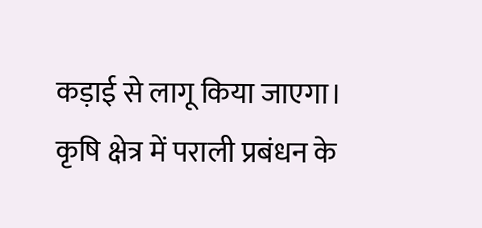कड़ाई से लागू किया जाएगा।
कृषि क्षेत्र में पराली प्रबंधन के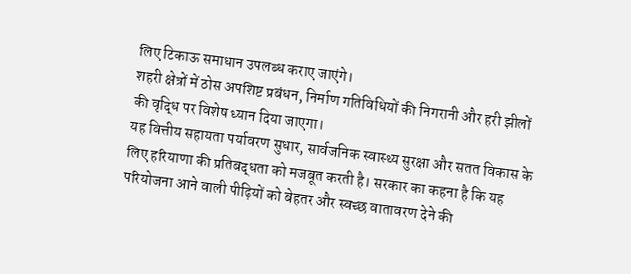लिए टिकाऊ समाधान उपलब्ध कराए जाएंगे।
शहरी क्षेत्रों में ठोस अपशिष्ट प्रबंधन, निर्माण गतिविधियों की निगरानी और हरी झीलों की वृद्धि पर विशेष ध्यान दिया जाएगा।
यह वित्तीय सहायता पर्यावरण सुधार, सार्वजनिक स्वास्थ्य सुरक्षा और सतत विकास के लिए हरियाणा की प्रतिबद्धता को मजबूत करती है। सरकार का कहना है कि यह परियोजना आने वाली पीढ़ियों को बेहतर और स्वच्छ वातावरण देने की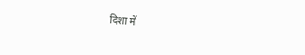दिशा में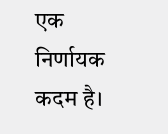एक निर्णायक कदम है।